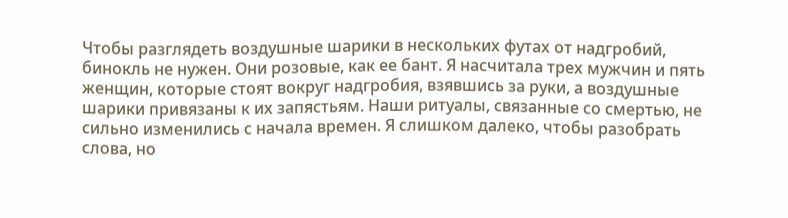Чтобы разглядеть воздушные шарики в нескольких футах от надгробий, бинокль не нужен. Они розовые, как ее бант. Я насчитала трех мужчин и пять женщин, которые стоят вокруг надгробия, взявшись за руки, а воздушные шарики привязаны к их запястьям. Наши ритуалы, связанные со смертью, не сильно изменились с начала времен. Я слишком далеко, чтобы разобрать слова, но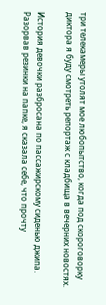три телекамеры утолят мое любопытство, когда под скороговорку диктора я буду смотреть репортаж с кладбища в вечерних новостях.

История девочки разбросана по пассажирскому сиденью джипа. Разорвав резинки на папке, я сказала себе, что прочту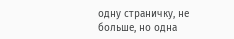одну страничку, не больше, но одна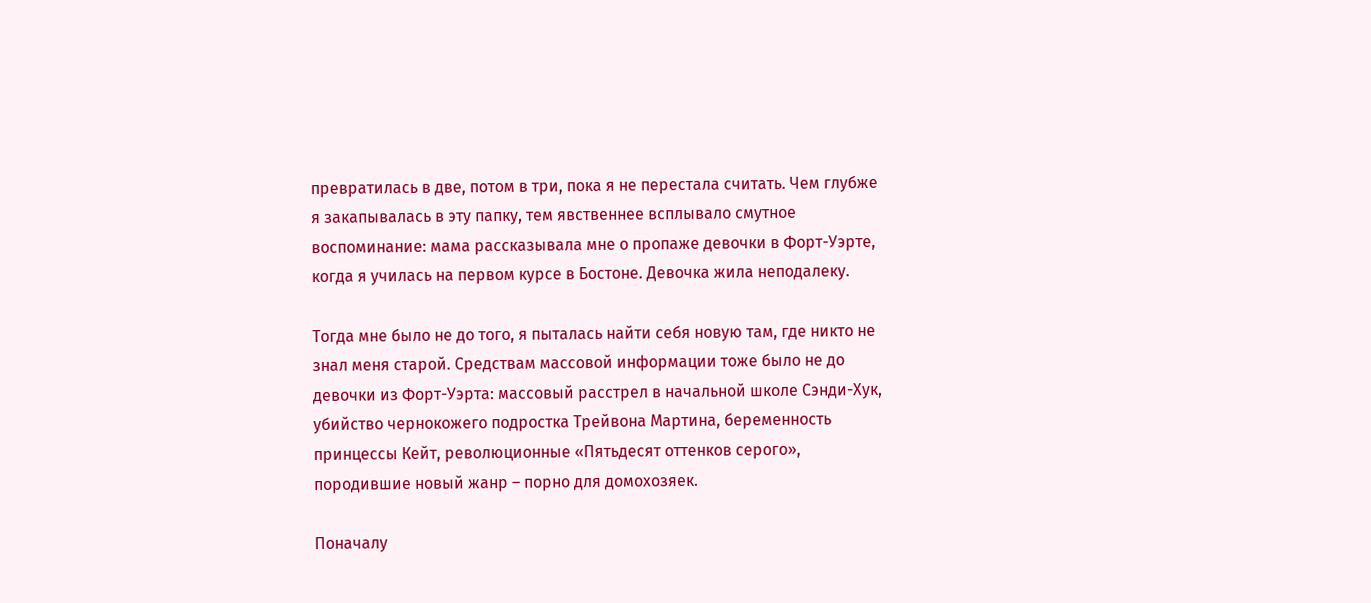превратилась в две, потом в три, пока я не перестала считать. Чем глубже я закапывалась в эту папку, тем явственнее всплывало смутное воспоминание: мама рассказывала мне о пропаже девочки в Форт-Уэрте, когда я училась на первом курсе в Бостоне. Девочка жила неподалеку.

Тогда мне было не до того, я пыталась найти себя новую там, где никто не знал меня старой. Средствам массовой информации тоже было не до девочки из Форт-Уэрта: массовый расстрел в начальной школе Сэнди-Хук, убийство чернокожего подростка Трейвона Мартина, беременность принцессы Кейт, революционные «Пятьдесят оттенков серого», породившие новый жанр – порно для домохозяек.

Поначалу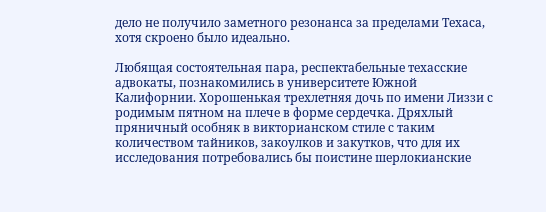дело не получило заметного резонанса за пределами Техаса, хотя скроено было идеально.

Любящая состоятельная пара, респектабельные техасские адвокаты, познакомились в университете Южной Калифорнии. Хорошенькая трехлетняя дочь по имени Лиззи с родимым пятном на плече в форме сердечка. Дряхлый пряничный особняк в викторианском стиле с таким количеством тайников, закоулков и закутков, что для их исследования потребовались бы поистине шерлокианские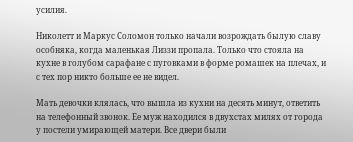усилия.

Николетт и Маркус Соломон только начали возрождать былую славу особняка, когда маленькая Лиззи пропала. Только что стояла на кухне в голубом сарафане с пуговками в форме ромашек на плечах, и с тех пор никто больше ее не видел.

Мать девочки клялась, что вышла из кухни на десять минут, ответить на телефонный звонок. Ее муж находился в двухстах милях от города у постели умирающей матери. Все двери были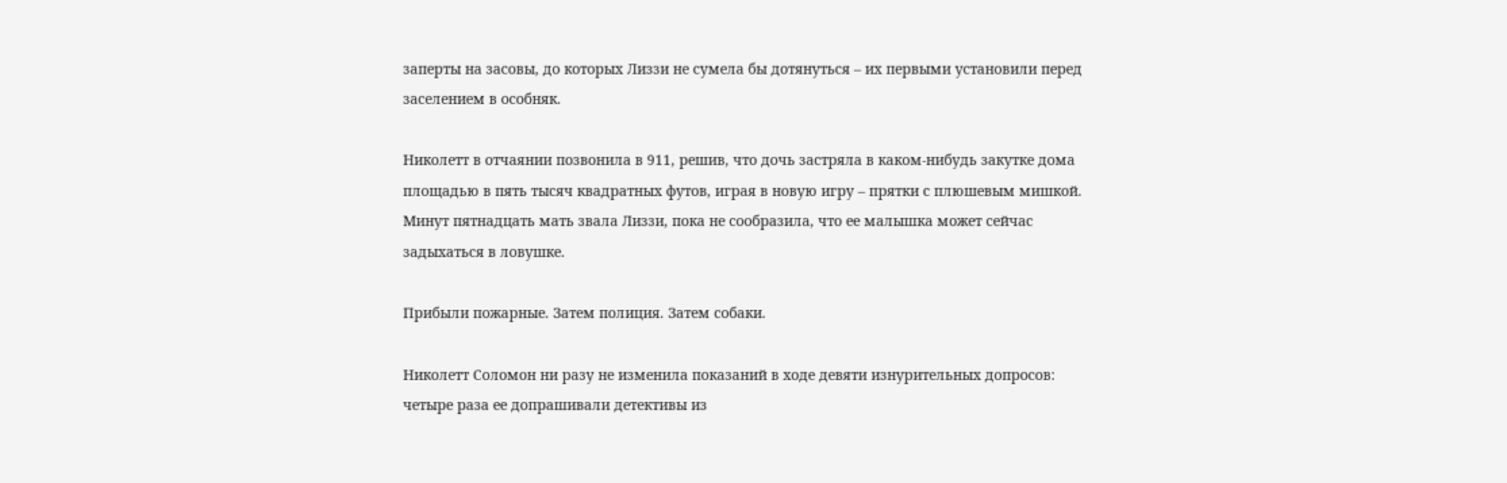заперты на засовы, до которых Лиззи не сумела бы дотянуться – их первыми установили перед заселением в особняк.

Николетт в отчаянии позвонила в 911, решив, что дочь застряла в каком-нибудь закутке дома площадью в пять тысяч квадратных футов, играя в новую игру – прятки с плюшевым мишкой. Минут пятнадцать мать звала Лиззи, пока не сообразила, что ее малышка может сейчас задыхаться в ловушке.

Прибыли пожарные. Затем полиция. Затем собаки.

Николетт Соломон ни разу не изменила показаний в ходе девяти изнурительных допросов: четыре раза ее допрашивали детективы из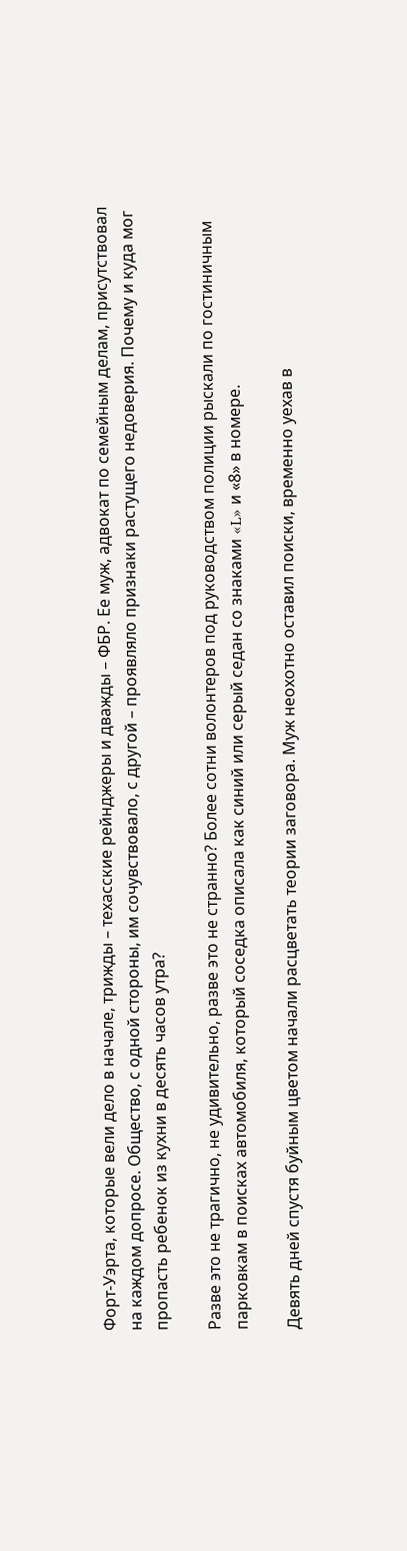Форт-Уэрта, которые вели дело в начале, трижды – техасские рейнджеры и дважды – ФБР. Ее муж, адвокат по семейным делам, присутствовал на каждом допросе. Общество, с одной стороны, им сочувствовало, с другой – проявляло признаки растущего недоверия. Почему и куда мог пропасть ребенок из кухни в десять часов утра?

Разве это не трагично, не удивительно, разве это не странно? Более сотни волонтеров под руководством полиции рыскали по гостиничным парковкам в поисках автомобиля, который соседка описала как синий или серый седан со знаками «L» и «8» в номере.

Девять дней спустя буйным цветом начали расцветать теории заговора. Муж неохотно оставил поиски, временно уехав в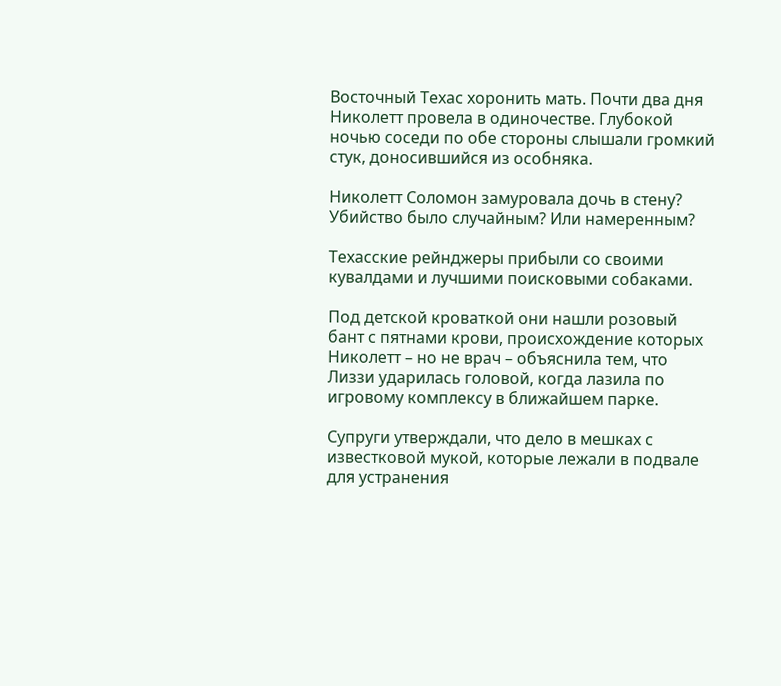Восточный Техас хоронить мать. Почти два дня Николетт провела в одиночестве. Глубокой ночью соседи по обе стороны слышали громкий стук, доносившийся из особняка.

Николетт Соломон замуровала дочь в стену? Убийство было случайным? Или намеренным?

Техасские рейнджеры прибыли со своими кувалдами и лучшими поисковыми собаками.

Под детской кроваткой они нашли розовый бант с пятнами крови, происхождение которых Николетт – но не врач – объяснила тем, что Лиззи ударилась головой, когда лазила по игровому комплексу в ближайшем парке.

Супруги утверждали, что дело в мешках с известковой мукой, которые лежали в подвале для устранения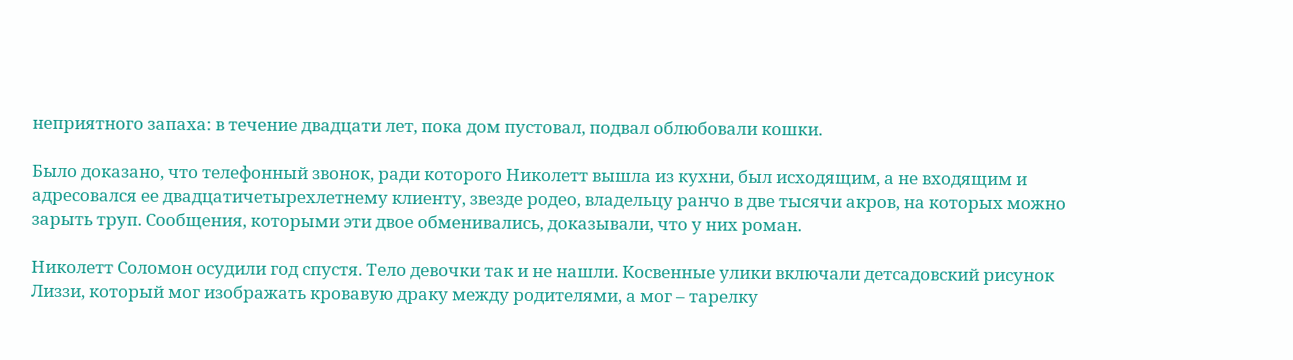неприятного запаха: в течение двадцати лет, пока дом пустовал, подвал облюбовали кошки.

Было доказано, что телефонный звонок, ради которого Николетт вышла из кухни, был исходящим, а не входящим и адресовался ее двадцатичетырехлетнему клиенту, звезде родео, владельцу ранчо в две тысячи акров, на которых можно зарыть труп. Сообщения, которыми эти двое обменивались, доказывали, что у них роман.

Николетт Соломон осудили год спустя. Тело девочки так и не нашли. Косвенные улики включали детсадовский рисунок Лиззи, который мог изображать кровавую драку между родителями, а мог – тарелку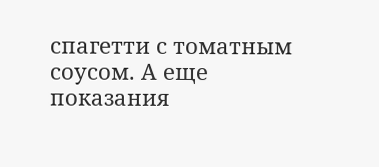спагетти с томатным соусом. А еще показания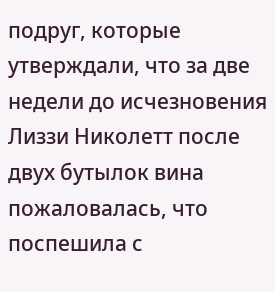подруг, которые утверждали, что за две недели до исчезновения Лиззи Николетт после двух бутылок вина пожаловалась, что поспешила с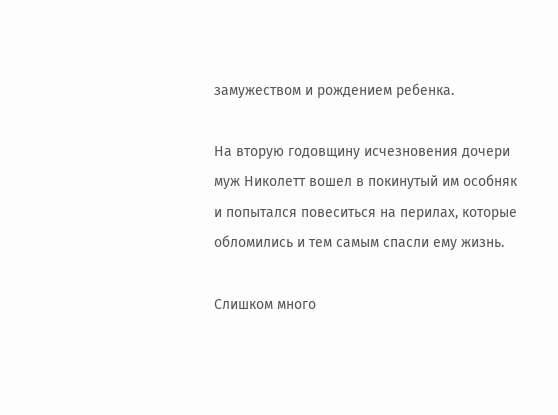замужеством и рождением ребенка.

На вторую годовщину исчезновения дочери муж Николетт вошел в покинутый им особняк и попытался повеситься на перилах, которые обломились и тем самым спасли ему жизнь.

Слишком много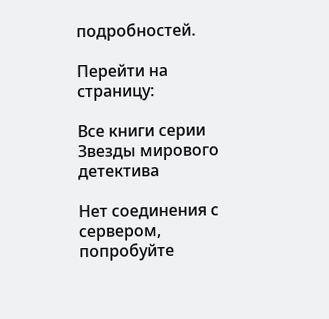подробностей.

Перейти на страницу:

Все книги серии Звезды мирового детектива

Нет соединения с сервером, попробуйте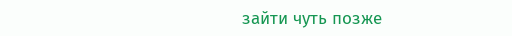зайти чуть позже